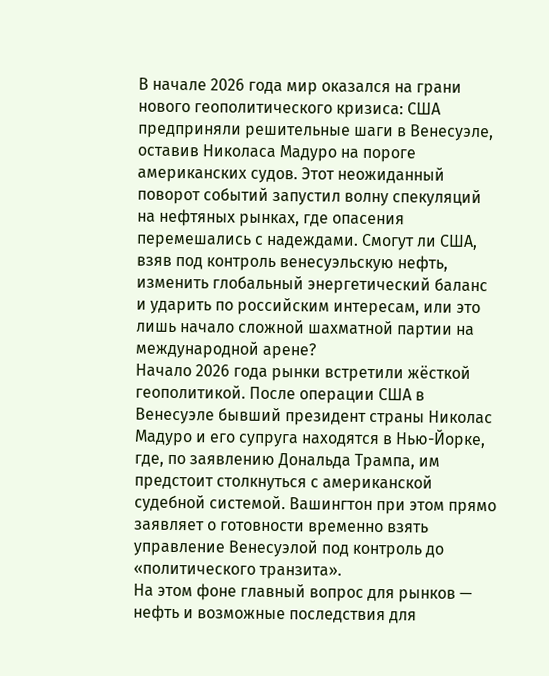В начале 2026 года мир оказался на грани нового геополитического кризиса: США предприняли решительные шаги в Венесуэле, оставив Николаса Мадуро на пороге американских судов. Этот неожиданный поворот событий запустил волну спекуляций на нефтяных рынках, где опасения перемешались с надеждами. Смогут ли США, взяв под контроль венесуэльскую нефть, изменить глобальный энергетический баланс и ударить по российским интересам, или это лишь начало сложной шахматной партии на международной арене?
Начало 2026 года рынки встретили жёсткой геополитикой. После операции США в Венесуэле бывший президент страны Николас Мадуро и его супруга находятся в Нью-Йорке, где, по заявлению Дональда Трампа, им предстоит столкнуться с американской судебной системой. Вашингтон при этом прямо заявляет о готовности временно взять управление Венесуэлой под контроль до «политического транзита».
На этом фоне главный вопрос для рынков — нефть и возможные последствия для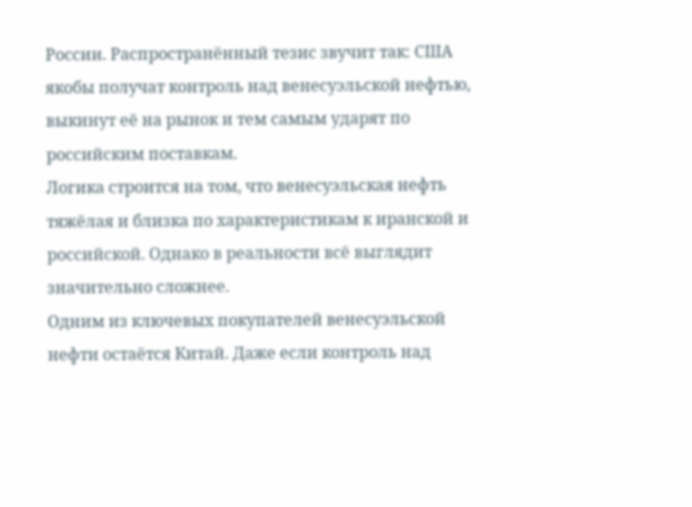России. Распространённый тезис звучит так: США якобы получат контроль над венесуэльской нефтью, выкинут её на рынок и тем самым ударят по российским поставкам.
Логика строится на том, что венесуэльская нефть тяжёлая и близка по характеристикам к иранской и российской. Однако в реальности всё выглядит значительно сложнее.
Одним из ключевых покупателей венесуэльской нефти остаётся Китай. Даже если контроль над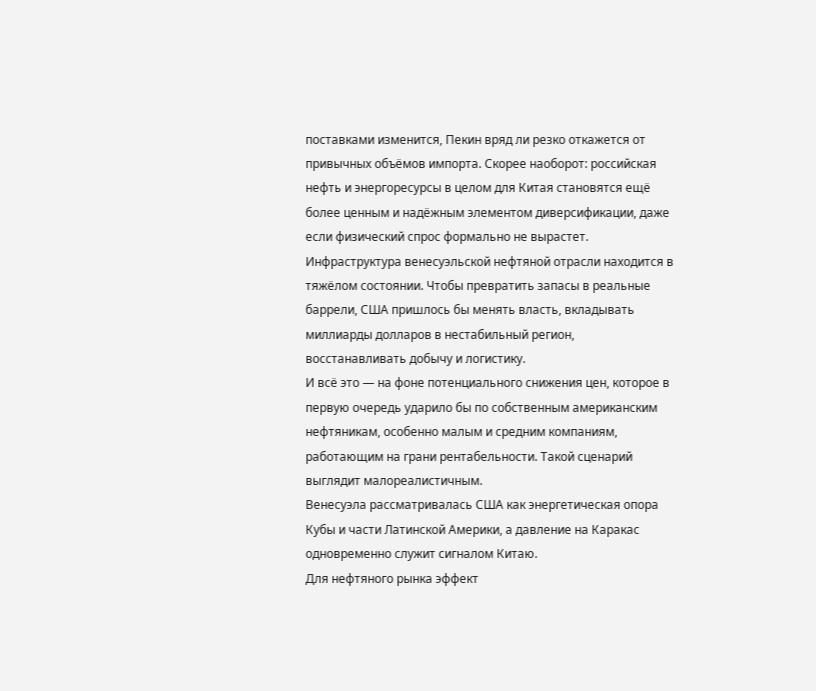поставками изменится, Пекин вряд ли резко откажется от привычных объёмов импорта. Скорее наоборот: российская нефть и энергоресурсы в целом для Китая становятся ещё более ценным и надёжным элементом диверсификации, даже если физический спрос формально не вырастет.
Инфраструктура венесуэльской нефтяной отрасли находится в тяжёлом состоянии. Чтобы превратить запасы в реальные баррели, США пришлось бы менять власть, вкладывать миллиарды долларов в нестабильный регион, восстанавливать добычу и логистику.
И всё это — на фоне потенциального снижения цен, которое в первую очередь ударило бы по собственным американским нефтяникам, особенно малым и средним компаниям, работающим на грани рентабельности. Такой сценарий выглядит малореалистичным.
Венесуэла рассматривалась США как энергетическая опора Кубы и части Латинской Америки, а давление на Каракас одновременно служит сигналом Китаю.
Для нефтяного рынка эффект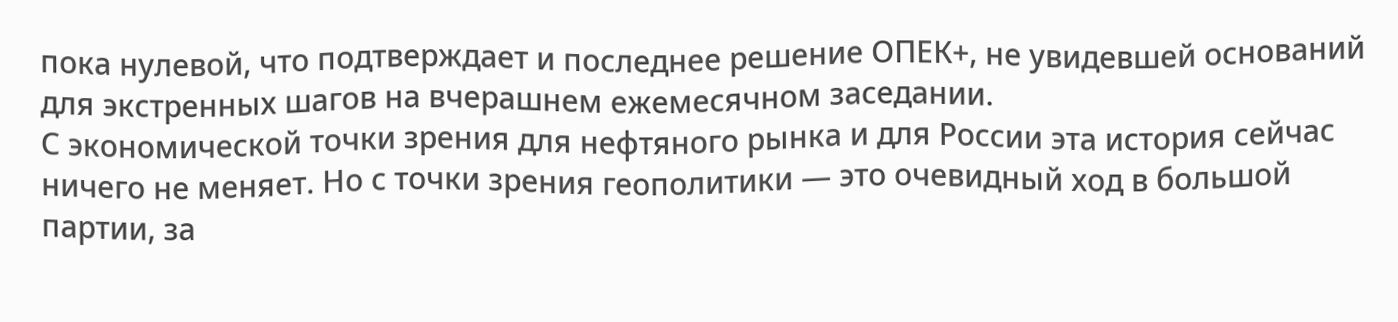пока нулевой, что подтверждает и последнее решение ОПЕК+, не увидевшей оснований для экстренных шагов на вчерашнем ежемесячном заседании.
С экономической точки зрения для нефтяного рынка и для России эта история сейчас ничего не меняет. Но с точки зрения геополитики — это очевидный ход в большой партии, за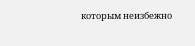которым неизбежно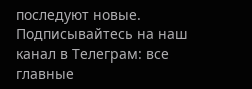последуют новые.
Подписывайтесь на наш канал в Телеграм: все главные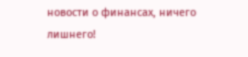новости о финансах, ничего лишнего!